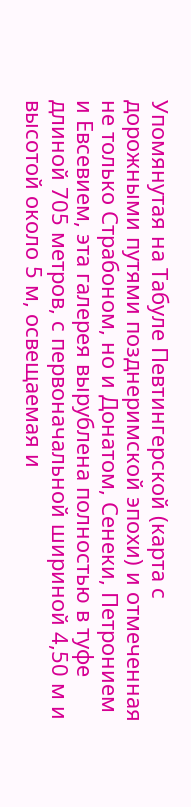Упомянутая на Табуле Певтингерской (карта с дорожными путями позднеримской эпохи) и отмеченная не только Страбоном, но и Донатом, Сенеки, Петронием и Евсевием, эта галерея вырублена полностью в туфе длиной 705 метров, с первоначальной шириной 4,50 м и высотой около 5 м, освещаемая и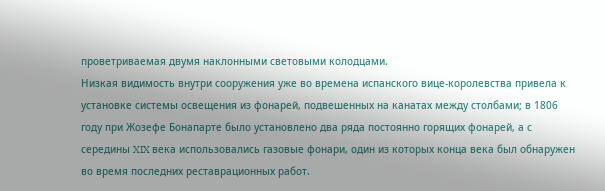проветриваемая двумя наклонными световыми колодцами.
Низкая видимость внутри сооружения уже во времена испанского вице-королевства привела к установке системы освещения из фонарей, подвешенных на канатах между столбами; в 1806 году при Жозефе Бонапарте было установлено два ряда постоянно горящих фонарей, а с середины XIX века использовались газовые фонари, один из которых конца века был обнаружен во время последних реставрационных работ.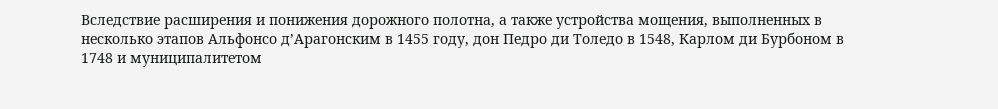Вследствие расширения и понижения дорожного полотна, а также устройства мощения, выполненных в несколько этапов Альфонсо д’Арагонским в 1455 году, дон Педро ди Толедо в 1548, Карлом ди Бурбоном в 1748 и муниципалитетом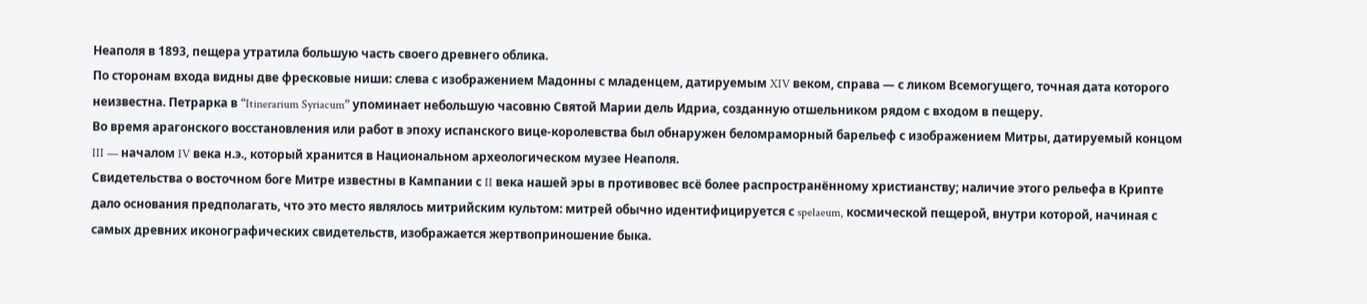Неаполя в 1893, пещера утратила большую часть своего древнего облика.
По сторонам входа видны две фресковые ниши: слева с изображением Мадонны с младенцем, датируемым XIV веком, справа — с ликом Всемогущего, точная дата которого неизвестна. Петрарка в “Itinerarium Syriacum” упоминает небольшую часовню Святой Марии дель Идриа, созданную отшельником рядом с входом в пещеру.
Во время арагонского восстановления или работ в эпоху испанского вице-королевства был обнаружен беломраморный барельеф с изображением Митры, датируемый концом III — началом IV века н.э., который хранится в Национальном археологическом музее Неаполя.
Свидетельства о восточном боге Митре известны в Кампании с II века нашей эры в противовес всё более распространённому христианству; наличие этого рельефа в Крипте дало основания предполагать, что это место являлось митрийским культом: митрей обычно идентифицируется с spelaeum, космической пещерой, внутри которой, начиная с самых древних иконографических свидетельств, изображается жертвоприношение быка.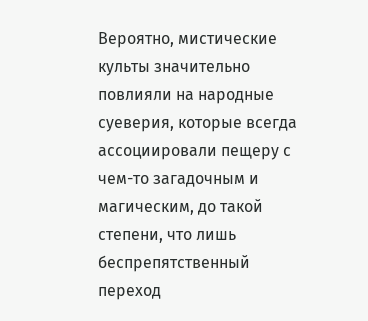Вероятно, мистические культы значительно повлияли на народные суеверия, которые всегда ассоциировали пещеру с чем-то загадочным и магическим, до такой степени, что лишь беспрепятственный переход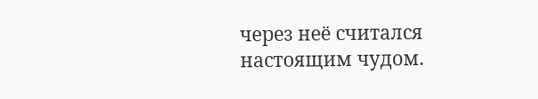через неё считался настоящим чудом.